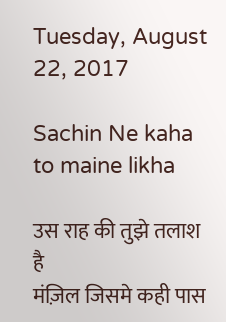Tuesday, August 22, 2017

Sachin Ne kaha to maine likha

उस राह की तुझे तलाश है
मंज़िल जिसमे कही पास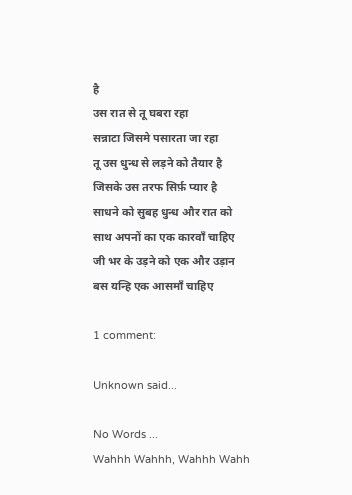है
उस रात से तू घबरा रहा
सन्नाटा जिसमे पसारता जा रहा
तू उस धुन्ध से लड़ने को तैयार है
जिसके उस तरफ सिर्फ़ प्यार है
साधने को सुबह धुन्ध और रात को
साथ अपनों का एक कारवाँ चाहिए
जी भर के उड़ने को एक और उड़ान
बस यन्हि एक आसमाँ चाहिए

1 comment:

Unknown said...

No Words ...
Wahhh Wahhh, Wahhh Wahh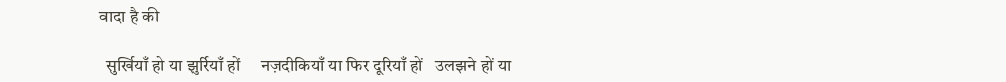वादा है की

  सुर्खियाँ हो या झुर्रियाँ हों     नज़दीकियाँ या फिर दूरियाँ हों   उलझने हों या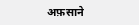अफ़साने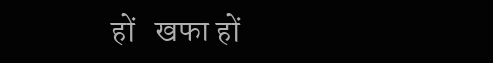हों   खफा हों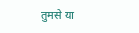तुमसे या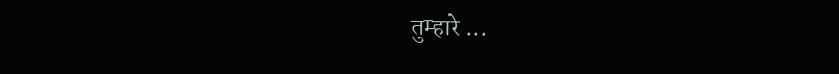तुम्हारे ...